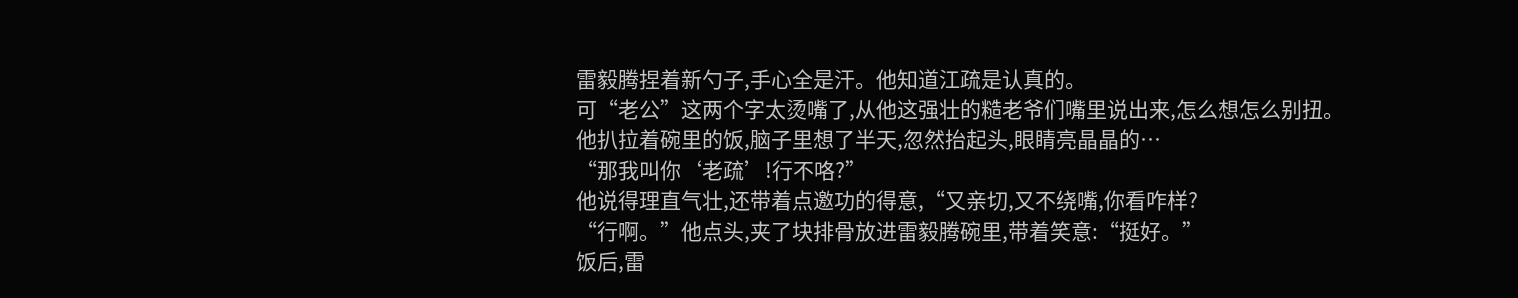雷毅腾捏着新勺子,手心全是汗。他知道江疏是认真的。
可“老公”这两个字太烫嘴了,从他这强壮的糙老爷们嘴里说出来,怎么想怎么别扭。
他扒拉着碗里的饭,脑子里想了半天,忽然抬起头,眼睛亮晶晶的…
“那我叫你‘老疏’!行不咯?”
他说得理直气壮,还带着点邀功的得意,“又亲切,又不绕嘴,你看咋样?
“行啊。”他点头,夹了块排骨放进雷毅腾碗里,带着笑意:“挺好。”
饭后,雷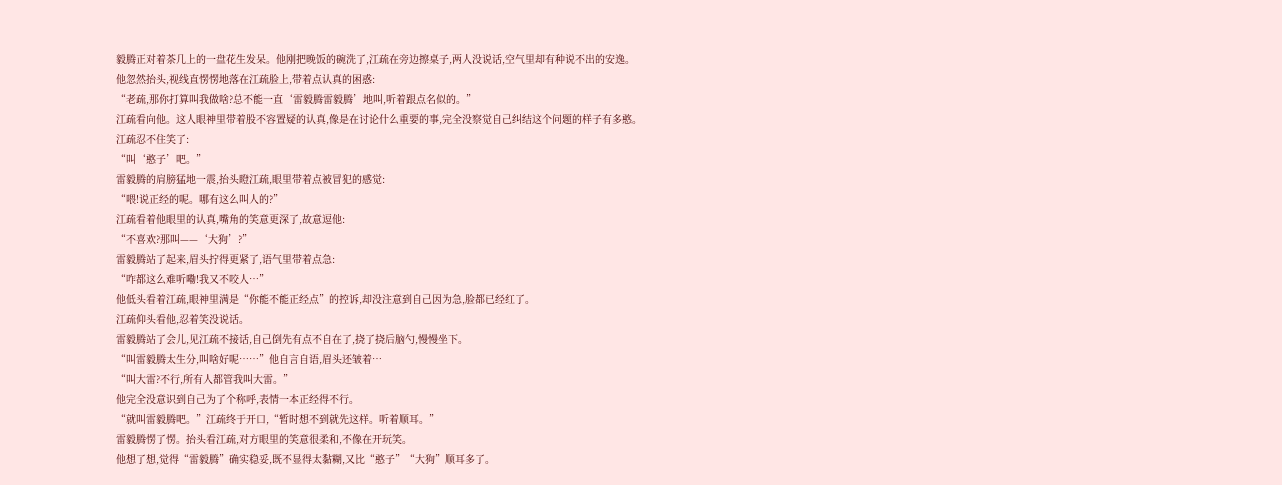毅腾正对着茶几上的一盘花生发呆。他刚把晚饭的碗洗了,江疏在旁边擦桌子,两人没说话,空气里却有种说不出的安逸。
他忽然抬头,视线直愣愣地落在江疏脸上,带着点认真的困惑:
“老疏,那你打算叫我做啥?总不能一直‘雷毅腾雷毅腾’地叫,听着跟点名似的。”
江疏看向他。这人眼神里带着股不容置疑的认真,像是在讨论什么重要的事,完全没察觉自己纠结这个问题的样子有多憨。
江疏忍不住笑了:
“叫‘憨子’吧。”
雷毅腾的肩膀猛地一震,抬头瞪江疏,眼里带着点被冒犯的感觉:
“喂!说正经的呢。哪有这么叫人的?”
江疏看着他眼里的认真,嘴角的笑意更深了,故意逗他:
“不喜欢?那叫——‘大狗’?”
雷毅腾站了起来,眉头拧得更紧了,语气里带着点急:
“咋都这么难听嘞!我又不咬人…”
他低头看着江疏,眼神里满是“你能不能正经点”的控诉,却没注意到自己因为急,脸都已经红了。
江疏仰头看他,忍着笑没说话。
雷毅腾站了会儿,见江疏不接话,自己倒先有点不自在了,挠了挠后脑勺,慢慢坐下。
“叫雷毅腾太生分,叫啥好呢……”他自言自语,眉头还皱着…
“叫大雷?不行,所有人都管我叫大雷。”
他完全没意识到自己为了个称呼,表情一本正经得不行。
“就叫雷毅腾吧。”江疏终于开口,“暂时想不到就先这样。听着顺耳。”
雷毅腾愣了愣。抬头看江疏,对方眼里的笑意很柔和,不像在开玩笑。
他想了想,觉得“雷毅腾”确实稳妥,既不显得太黏糊,又比“憨子”“大狗”顺耳多了。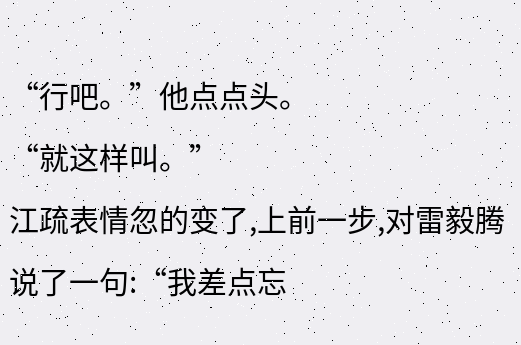“行吧。”他点点头。
“就这样叫。”
江疏表情忽的变了,上前一步,对雷毅腾说了一句:“我差点忘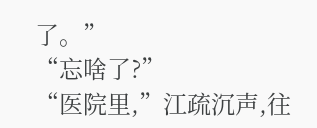了。”
“忘啥了?”
“医院里,”江疏沉声,往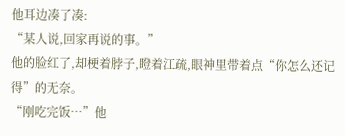他耳边凑了凑:
“某人说,回家再说的事。”
他的脸红了,却梗着脖子,瞪着江疏,眼神里带着点“你怎么还记得”的无奈。
“刚吃完饭…”他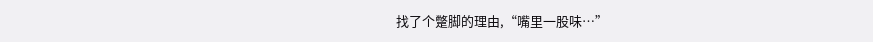找了个蹩脚的理由,“嘴里一股味…”